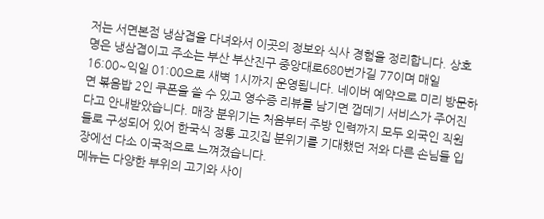저는 서면본점 냉삼겹을 다녀와서 이곳의 정보와 식사 경험을 정리합니다. 상호명은 냉삼겹이고 주소는 부산 부산진구 중앙대로680번가길 77이며 매일 16:00~익일 01:00으로 새벽 1시까지 운영됩니다. 네이버 예약으로 미리 방문하면 볶음밥 2인 쿠폰을 쓸 수 있고 영수증 리뷰를 남기면 껍데기 서비스가 주어진다고 안내받았습니다. 매장 분위기는 처음부터 주방 인력까지 모두 외국인 직원들로 구성되어 있어 한국식 정통 고깃집 분위기를 기대했던 저와 다른 손님들 입장에선 다소 이국적으로 느껴졌습니다.
메뉴는 다양한 부위의 고기와 사이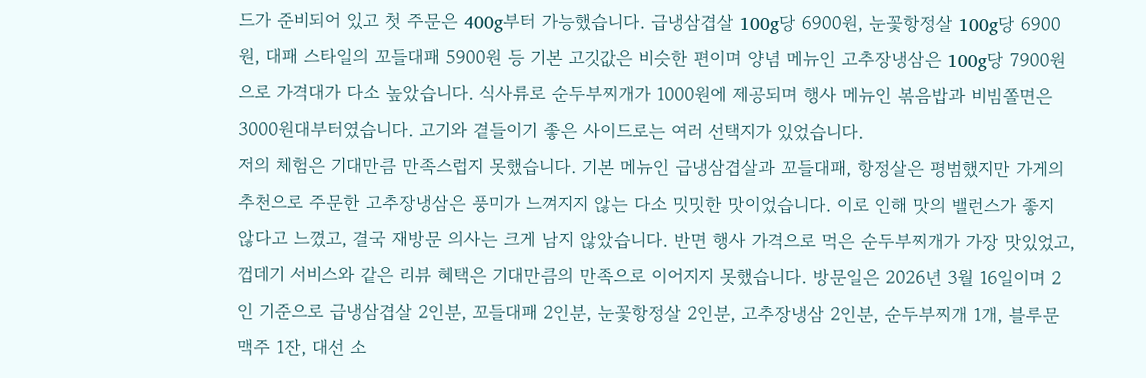드가 준비되어 있고 첫 주문은 400g부터 가능했습니다. 급냉삼겹살 100g당 6900원, 눈꽃항정살 100g당 6900원, 대패 스타일의 꼬들대패 5900원 등 기본 고깃값은 비슷한 편이며 양념 메뉴인 고추장냉삼은 100g당 7900원으로 가격대가 다소 높았습니다. 식사류로 순두부찌개가 1000원에 제공되며 행사 메뉴인 볶음밥과 비빔쫄면은 3000원대부터였습니다. 고기와 곁들이기 좋은 사이드로는 여러 선택지가 있었습니다.
저의 체험은 기대만큼 만족스럽지 못했습니다. 기본 메뉴인 급냉삼겹살과 꼬들대패, 항정살은 평범했지만 가게의 추천으로 주문한 고추장냉삼은 풍미가 느껴지지 않는 다소 밋밋한 맛이었습니다. 이로 인해 맛의 밸런스가 좋지 않다고 느꼈고, 결국 재방문 의사는 크게 남지 않았습니다. 반면 행사 가격으로 먹은 순두부찌개가 가장 맛있었고, 껍데기 서비스와 같은 리뷰 혜택은 기대만큼의 만족으로 이어지지 못했습니다. 방문일은 2026년 3월 16일이며 2인 기준으로 급냉삼겹살 2인분, 꼬들대패 2인분, 눈꽃항정살 2인분, 고추장냉삼 2인분, 순두부찌개 1개, 블루문 맥주 1잔, 대선 소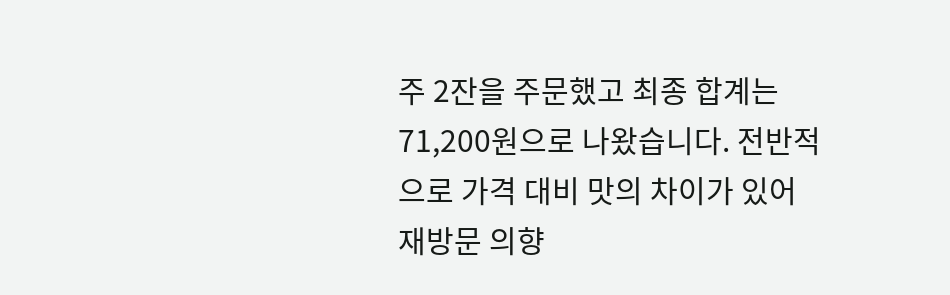주 2잔을 주문했고 최종 합계는 71,200원으로 나왔습니다. 전반적으로 가격 대비 맛의 차이가 있어 재방문 의향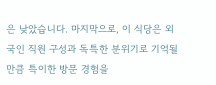은 낮았습니다. 마지막으로, 이 식당은 외국인 직원 구성과 독특한 분위기로 기억될 만큼 특이한 방문 경험을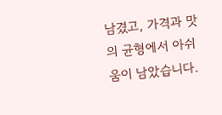남겼고, 가격과 맛의 균형에서 아쉬움이 남았습니다.